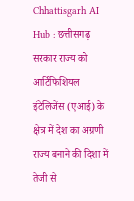Chhattisgarh AI Hub : छत्तीसगढ़ सरकार राज्य को आर्टिफिशियल इंटेलिजेंस (एआई) के क्षेत्र में देश का अग्रणी राज्य बनाने की दिशा में तेजी से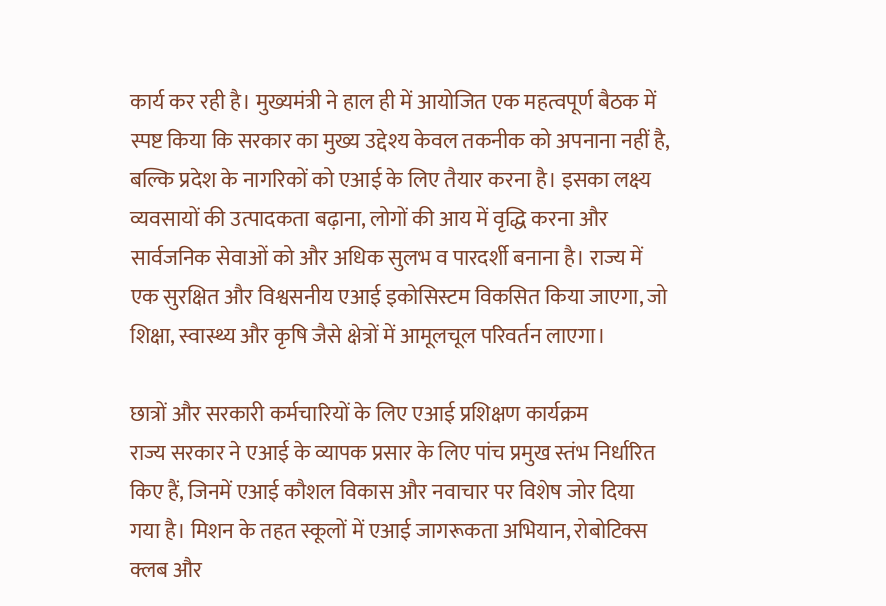कार्य कर रही है। मुख्यमंत्री ने हाल ही में आयोजित एक महत्वपूर्ण बैठक में स्पष्ट किया कि सरकार का मुख्य उद्देश्य केवल तकनीक को अपनाना नहीं है, बल्कि प्रदेश के नागरिकों को एआई के लिए तैयार करना है। इसका लक्ष्य व्यवसायों की उत्पादकता बढ़ाना, लोगों की आय में वृद्धि करना और सार्वजनिक सेवाओं को और अधिक सुलभ व पारदर्शी बनाना है। राज्य में एक सुरक्षित और विश्वसनीय एआई इकोसिस्टम विकसित किया जाएगा, जो शिक्षा, स्वास्थ्य और कृषि जैसे क्षेत्रों में आमूलचूल परिवर्तन लाएगा।

छात्रों और सरकारी कर्मचारियों के लिए एआई प्रशिक्षण कार्यक्रम
राज्य सरकार ने एआई के व्यापक प्रसार के लिए पांच प्रमुख स्तंभ निर्धारित किए हैं, जिनमें एआई कौशल विकास और नवाचार पर विशेष जोर दिया गया है। मिशन के तहत स्कूलों में एआई जागरूकता अभियान, रोबोटिक्स क्लब और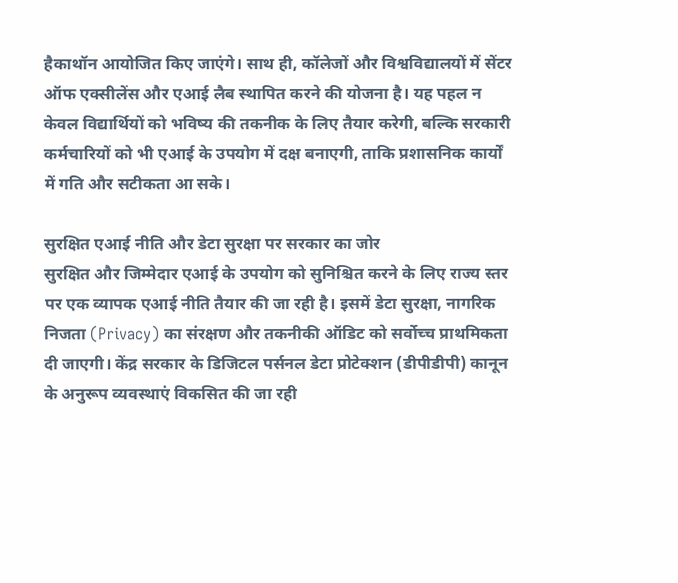हैकाथॉन आयोजित किए जाएंगे। साथ ही, कॉलेजों और विश्वविद्यालयों में सेंटर ऑफ एक्सीलेंस और एआई लैब स्थापित करने की योजना है। यह पहल न केवल विद्यार्थियों को भविष्य की तकनीक के लिए तैयार करेगी, बल्कि सरकारी कर्मचारियों को भी एआई के उपयोग में दक्ष बनाएगी, ताकि प्रशासनिक कार्यों में गति और सटीकता आ सके।

सुरक्षित एआई नीति और डेटा सुरक्षा पर सरकार का जोर
सुरक्षित और जिम्मेदार एआई के उपयोग को सुनिश्चित करने के लिए राज्य स्तर पर एक व्यापक एआई नीति तैयार की जा रही है। इसमें डेटा सुरक्षा, नागरिक निजता (Privacy) का संरक्षण और तकनीकी ऑडिट को सर्वोच्च प्राथमिकता दी जाएगी। केंद्र सरकार के डिजिटल पर्सनल डेटा प्रोटेक्शन (डीपीडीपी) कानून के अनुरूप व्यवस्थाएं विकसित की जा रही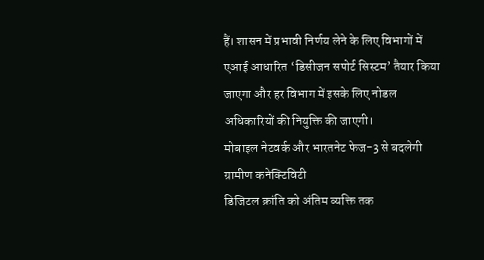हैं। शासन में प्रभावी निर्णय लेने के लिए विभागों में एआई आधारित ‘डिसीजन सपोर्ट सिस्टम’ तैयार किया जाएगा और हर विभाग में इसके लिए नोडल अधिकारियों की नियुक्ति की जाएगी।
मोबाइल नेटवर्क और भारतनेट फेज-3 से बदलेगी ग्रामीण कनेक्टिविटी
डिजिटल क्रांति को अंतिम व्यक्ति तक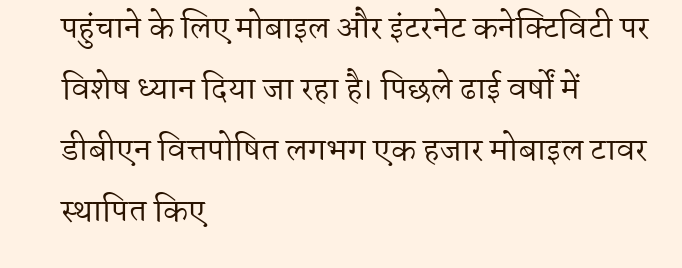पहुंचाने के लिए मोबाइल और इंटरनेट कनेक्टिविटी पर विशेष ध्यान दिया जा रहा है। पिछले ढाई वर्षों में डीबीएन वित्तपोषित लगभग एक हजार मोबाइल टावर स्थापित किए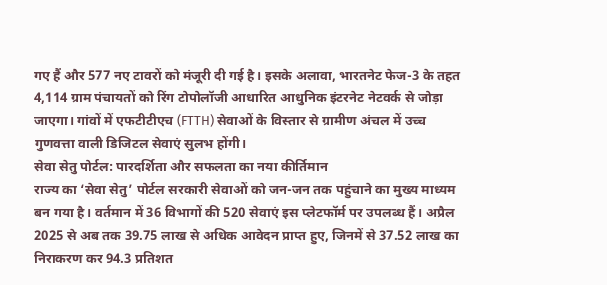गए हैं और 577 नए टावरों को मंजूरी दी गई है। इसके अलावा, भारतनेट फेज-3 के तहत 4,114 ग्राम पंचायतों को रिंग टोपोलॉजी आधारित आधुनिक इंटरनेट नेटवर्क से जोड़ा जाएगा। गांवों में एफटीटीएच (FTTH) सेवाओं के विस्तार से ग्रामीण अंचल में उच्च गुणवत्ता वाली डिजिटल सेवाएं सुलभ होंगी।
सेवा सेतु पोर्टल: पारदर्शिता और सफलता का नया कीर्तिमान
राज्य का ‘सेवा सेतु’ पोर्टल सरकारी सेवाओं को जन-जन तक पहुंचाने का मुख्य माध्यम बन गया है। वर्तमान में 36 विभागों की 520 सेवाएं इस प्लेटफॉर्म पर उपलब्ध हैं। अप्रैल 2025 से अब तक 39.75 लाख से अधिक आवेदन प्राप्त हुए, जिनमें से 37.52 लाख का निराकरण कर 94.3 प्रतिशत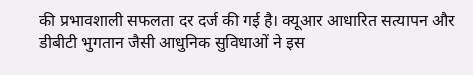की प्रभावशाली सफलता दर दर्ज की गई है। क्यूआर आधारित सत्यापन और डीबीटी भुगतान जैसी आधुनिक सुविधाओं ने इस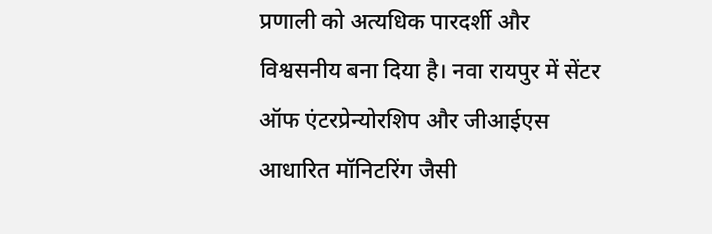प्रणाली को अत्यधिक पारदर्शी और विश्वसनीय बना दिया है। नवा रायपुर में सेंटर ऑफ एंटरप्रेन्योरशिप और जीआईएस आधारित मॉनिटरिंग जैसी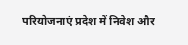परियोजनाएं प्रदेश में निवेश और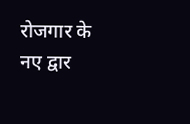रोजगार के नए द्वार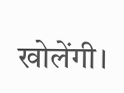खोलेंगी।